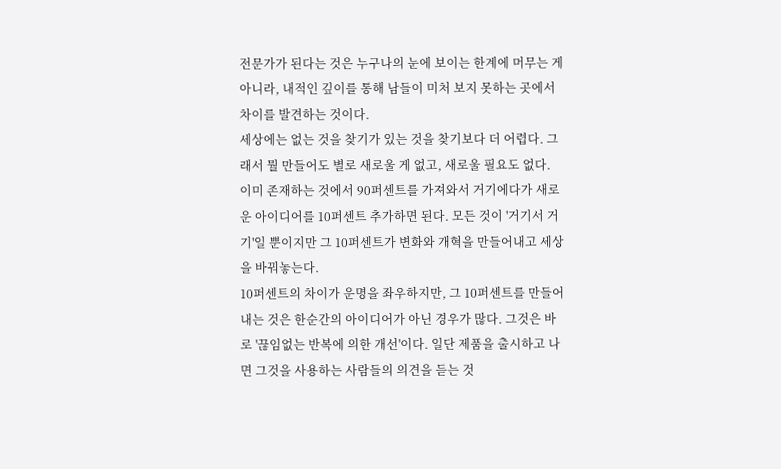전문가가 된다는 것은 누구나의 눈에 보이는 한계에 머무는 게 아니라, 내적인 깊이를 통해 남들이 미처 보지 못하는 곳에서 차이를 발견하는 것이다.
세상에는 없는 것을 찾기가 있는 것을 찾기보다 더 어렵다. 그래서 뭘 만들어도 별로 새로울 게 없고, 새로울 필요도 없다. 이미 존재하는 것에서 90퍼센트를 가져와서 거기에다가 새로운 아이디어를 10퍼센트 추가하면 된다. 모든 것이 '거기서 거기'일 뿐이지만 그 10퍼센트가 변화와 개혁을 만들어내고 세상을 바꿔놓는다.
10퍼센트의 차이가 운명을 좌우하지만, 그 10퍼센트를 만들어내는 것은 한순간의 아이디어가 아닌 경우가 많다. 그것은 바로 '끊임없는 반복에 의한 개선'이다. 일단 제품을 출시하고 나면 그것을 사용하는 사람들의 의견을 듣는 것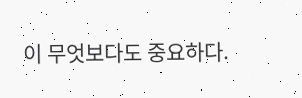이 무엇보다도 중요하다.